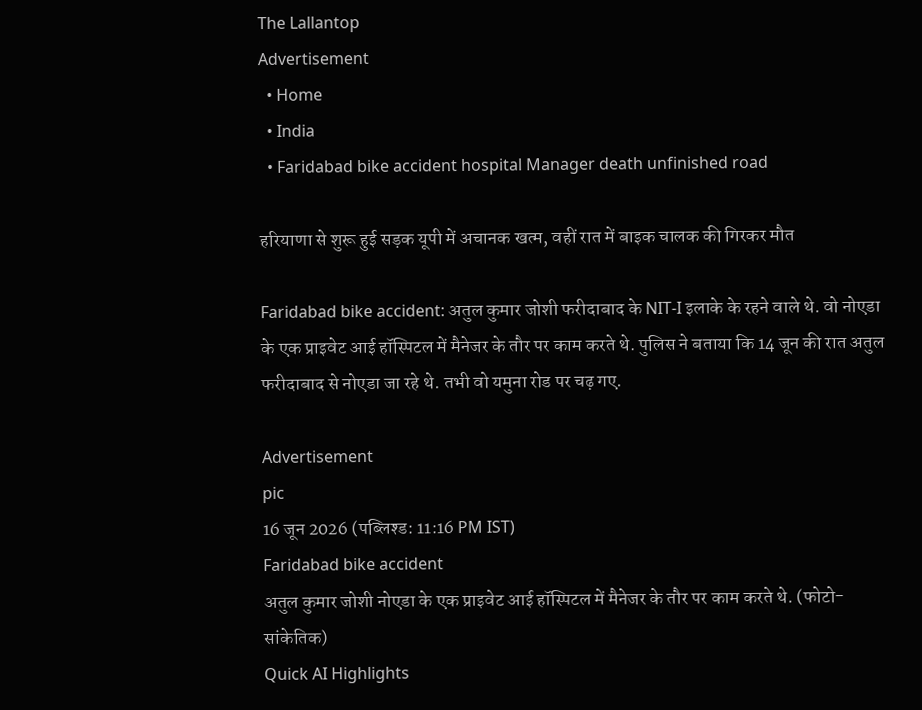The Lallantop
Advertisement
  • Home
  • India
  • Faridabad bike accident hospital Manager death unfinished road

हरियाणा से शुरू हुई सड़क यूपी में अचानक खत्म, वहीं रात में बाइक चालक की गिरकर मौत

Faridabad bike accident: अतुल कुमार जोशी फरीदाबाद के NIT-I इलाके के रहने वाले थे. वो नोएडा के एक प्राइवेट आई हॉस्पिटल में मैनेजर के तौर पर काम करते थे. पुलिस ने बताया कि 14 जून की रात अतुल फरीदाबाद से नोएडा जा रहे थे. तभी वो यमुना रोड पर चढ़ गए.

Advertisement
pic
16 जून 2026 (पब्लिश्ड: 11:16 PM IST)
Faridabad bike accident
अतुल कुमार जोशी नोएडा के एक प्राइवेट आई हॉस्पिटल में मैनेजर के तौर पर काम करते थे. (फोटो-सांकेतिक)
Quick AI Highlights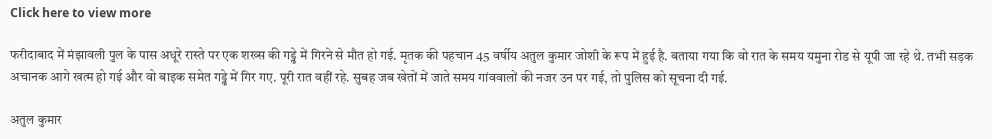Click here to view more

फरीदाबाद में मंझावली पुल के पास अधूरे रास्ते पर एक शख्स की गड्ढे में गिरने से मौत हो गई. मृतक की पहचान 45 वर्षीय अतुल कुमार जोशी के रूप में हुई है. बताया गया कि वो रात के समय यमुना रोड से यूपी जा रहे थे. तभी सड़क अचानक आगे खत्म हो गई और वो बाइक समेत गड्ढे में गिर गए. पूरी रात वहीं रहे. सुबह जब खेतों में जाते समय गांववालों की नजर उन पर गई, तो पुलिस को सूचना दी गई.

अतुल कुमार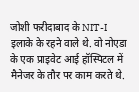जोशी फरीदाबाद के NIT-I इलाके के रहने वाले थे. वो नोएडा के एक प्राइवेट आई हॉस्पिटल में मैनेजर के तौर पर काम करते थे.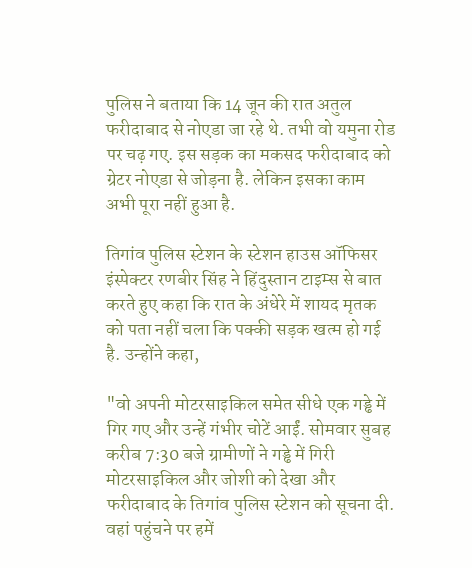पुलिस ने बताया कि 14 जून की रात अतुल फरीदाबाद से नोएडा जा रहे थे. तभी वो यमुना रोड पर चढ़ गए. इस सड़क का मकसद फरीदाबाद को ग्रेटर नोएडा से जोड़ना है. लेकिन इसका काम अभी पूरा नहीं हुआ है.

तिगांव पुलिस स्टेशन के स्टेशन हाउस ऑफिसर इंस्पेक्टर रणबीर सिंह ने हिंदुस्तान टाइम्स से बात करते हुए कहा कि रात के अंधेरे में शायद मृतक को पता नहीं चला कि पक्की सड़क खत्म हो गई है. उन्होंने कहा,

"वो अपनी मोटरसाइकिल समेत सीधे एक गड्ढे में गिर गए और उन्हें गंभीर चोटें आईं. सोमवार सुबह करीब 7:30 बजे ग्रामीणों ने गड्ढे में गिरी मोटरसाइकिल और जोशी को देखा और फरीदाबाद के तिगांव पुलिस स्टेशन को सूचना दी. वहां पहुंचने पर हमें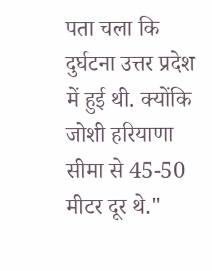पता चला कि दुर्घटना उत्तर प्रदेश में हुई थी. क्योंकि जोशी हरियाणा सीमा से 45-50 मीटर दूर थे."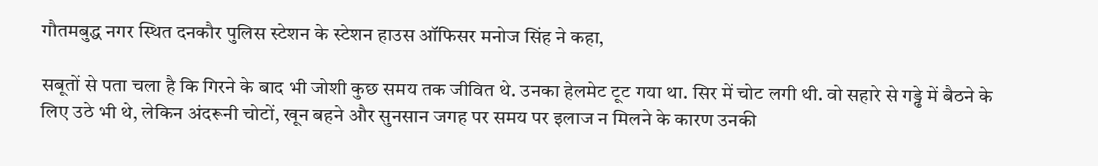गौतमबुद्ध नगर स्थित दनकौर पुलिस स्टेशन के स्टेशन हाउस ऑफिसर मनोज सिंह ने कहा,

सबूतों से पता चला है कि गिरने के बाद भी जोशी कुछ समय तक जीवित थे. उनका हेलमेट टूट गया था. सिर में चोट लगी थी. वो सहारे से गड्ढे में बैठने के लिए उठे भी थे, लेकिन अंदरूनी चोटों, खून बहने और सुनसान जगह पर समय पर इलाज न मिलने के कारण उनकी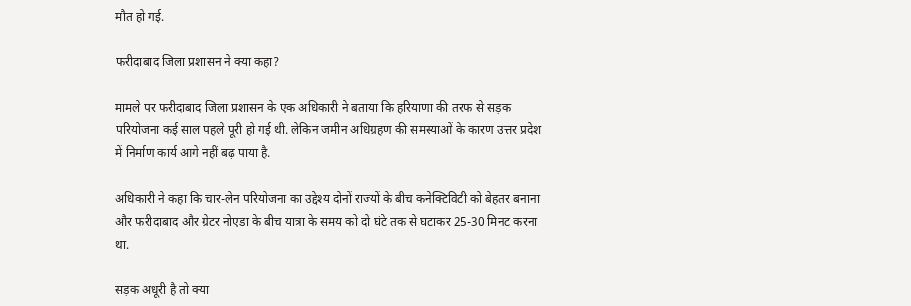मौत हो गई.

फरीदाबाद जिला प्रशासन ने क्या कहा?

मामले पर फरीदाबाद जिला प्रशासन के एक अधिकारी ने बताया कि हरियाणा की तरफ से सड़क परियोजना कई साल पहले पूरी हो गई थी. लेकिन जमीन अधिग्रहण की समस्याओं के कारण उत्तर प्रदेश में निर्माण कार्य आगे नहीं बढ़ पाया है.

अधिकारी ने कहा कि चार-लेन परियोजना का उद्देश्य दोनों राज्यों के बीच कनेक्टिविटी को बेहतर बनाना और फरीदाबाद और ग्रेटर नोएडा के बीच यात्रा के समय को दो घंटे तक से घटाकर 25-30 मिनट करना था.

सड़क अधूरी है तो क्या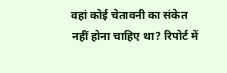वहां कोई चेतावनी का संकेत नहीं होना चाहिए था? रिपोर्ट में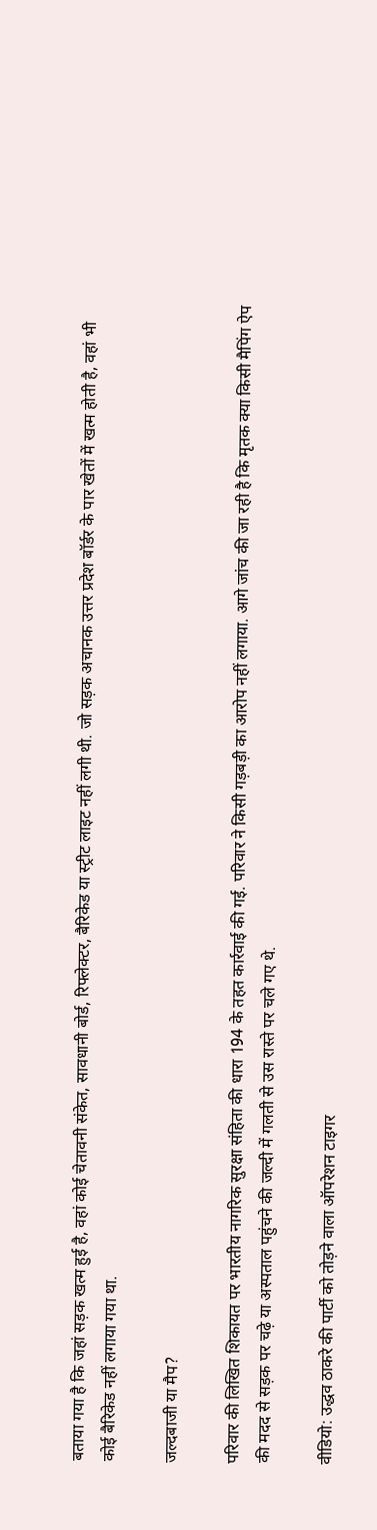बताया गया है कि जहां सड़क खत्म हुई है, वहां कोई चेतावनी संकेत, सावधानी बोर्ड, रिफ्लेक्टर, बैरिकेड या स्ट्रीट लाइट नहीं लगी थी. जो सड़क अचानक उत्तर प्रदेश बॉर्डर के पार खेतों में खत्म होती है, वहां भी कोई बैरिकेड नहीं लगाया गया था.

जल्दबाजी या मैप?

परिवार की लिखित शिकायत पर भारतीय नागरिक सुरक्षा संहिता की धारा 194 के तहत कार्रवाई की गई. परिवार ने किसी गड़बड़ी का आरोप नहीं लगाया. आगे जांच की जा रही है कि मृतक क्या किसी मैपिंग ऐप की मदद से सड़क पर चढ़े या अस्पताल पहुंचने की जल्दी में गलती से उस रास्ते पर चले गए थे.

वीडियो: उद्धव ठाकरे की पार्टी को तोड़ने वाला ऑपरेशन टाइगर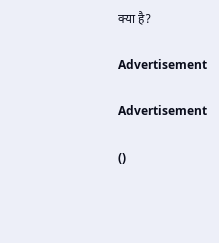क्या है?

Advertisement

Advertisement

()